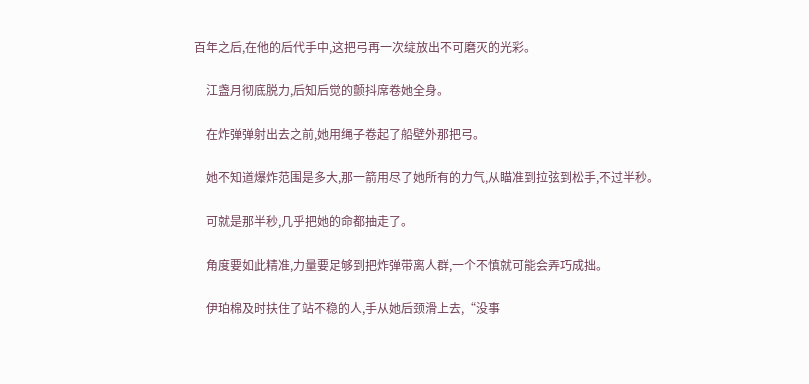百年之后,在他的后代手中,这把弓再一次绽放出不可磨灭的光彩。

    江盏月彻底脱力,后知后觉的颤抖席卷她全身。

    在炸弹弹射出去之前,她用绳子卷起了船壁外那把弓。

    她不知道爆炸范围是多大,那一箭用尽了她所有的力气,从瞄准到拉弦到松手,不过半秒。

    可就是那半秒,几乎把她的命都抽走了。

    角度要如此精准,力量要足够到把炸弹带离人群,一个不慎就可能会弄巧成拙。

    伊珀棉及时扶住了站不稳的人,手从她后颈滑上去,“没事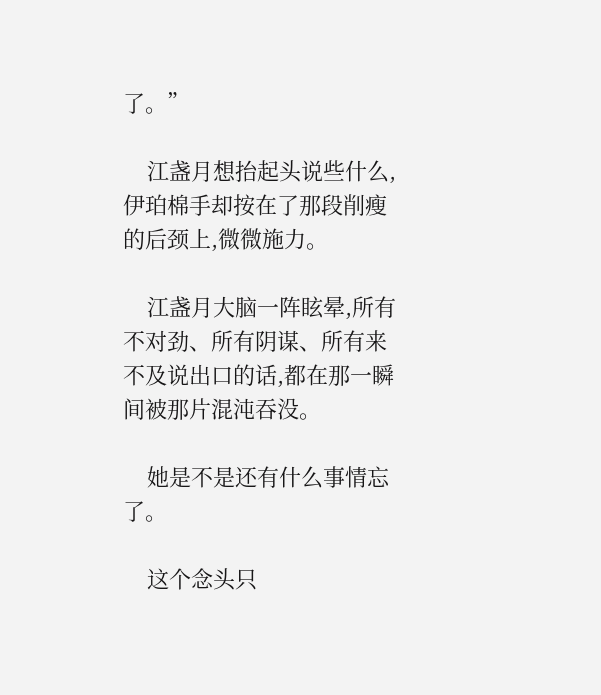了。”

    江盏月想抬起头说些什么,伊珀棉手却按在了那段削瘦的后颈上,微微施力。

    江盏月大脑一阵眩晕,所有不对劲、所有阴谋、所有来不及说出口的话,都在那一瞬间被那片混沌吞没。

    她是不是还有什么事情忘了。

    这个念头只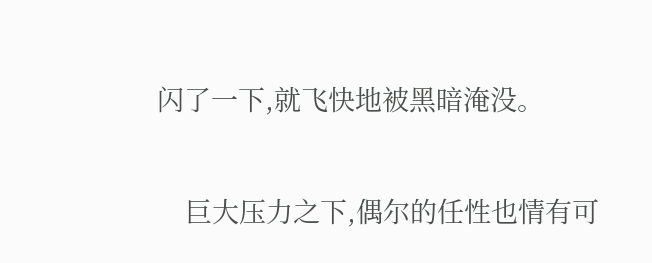闪了一下,就飞快地被黑暗淹没。

    巨大压力之下,偶尔的任性也情有可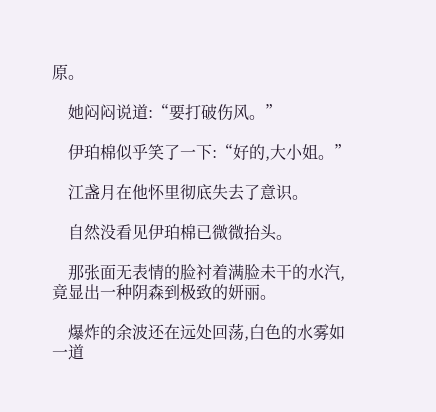原。

    她闷闷说道:“要打破伤风。”

    伊珀棉似乎笑了一下:“好的,大小姐。”

    江盏月在他怀里彻底失去了意识。

    自然没看见伊珀棉已微微抬头。

    那张面无表情的脸衬着满脸未干的水汽,竟显出一种阴森到极致的妍丽。

    爆炸的余波还在远处回荡,白色的水雾如一道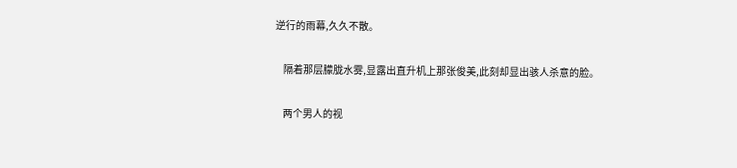逆行的雨幕,久久不散。

    隔着那层朦胧水雾,显露出直升机上那张俊美,此刻却显出骇人杀意的脸。

    两个男人的视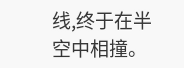线,终于在半空中相撞。